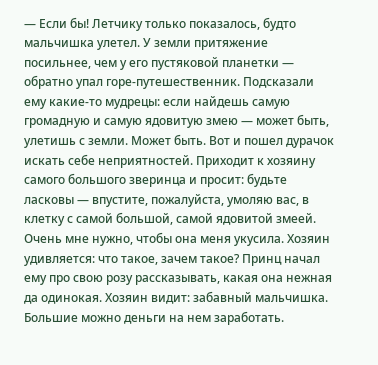— Если бы! Летчику только показалось, будто мальчишка улетел. У земли притяжение посильнее, чем у его пустяковой планетки — обратно упал горе-путешественник. Подсказали ему какие-то мудрецы: если найдешь самую громадную и самую ядовитую змею — может быть, улетишь с земли. Может быть. Вот и пошел дурачок искать себе неприятностей. Приходит к хозяину самого большого зверинца и просит: будьте ласковы — впустите, пожалуйста, умоляю вас, в клетку с самой большой, самой ядовитой змеей. Очень мне нужно, чтобы она меня укусила. Хозяин удивляется: что такое, зачем такое? Принц начал ему про свою розу рассказывать, какая она нежная да одинокая. Хозяин видит: забавный мальчишка. Большие можно деньги на нем заработать.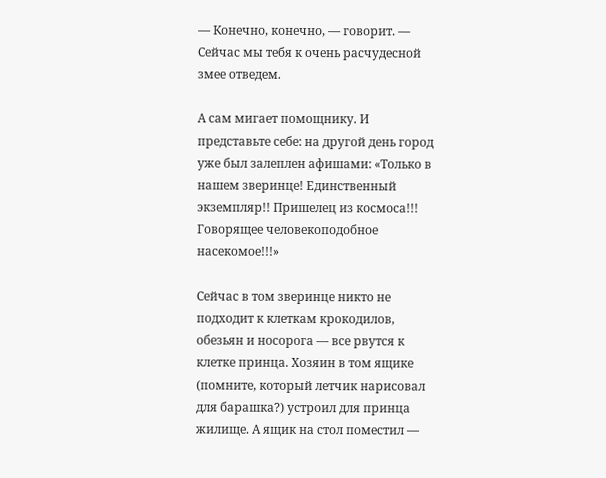— Конечно, конечно, — говорит. — Сейчас мы тебя к очень расчудесной змее отведем.

А сам мигает помощнику. И представьте себе: на другой день город уже был залеплен афишами: «Только в нашем зверинце! Единственный экземпляр!! Пришелец из космоса!!! Говорящее человекоподобное насекомое!!!»

Сейчас в том зверинце никто не подходит к клеткам крокодилов, обезьян и носорога — все рвутся к клетке принца. Хозяин в том ящике (помните, который летчик нарисовал для барашка?) устроил для принца жилище. А ящик на стол поместил —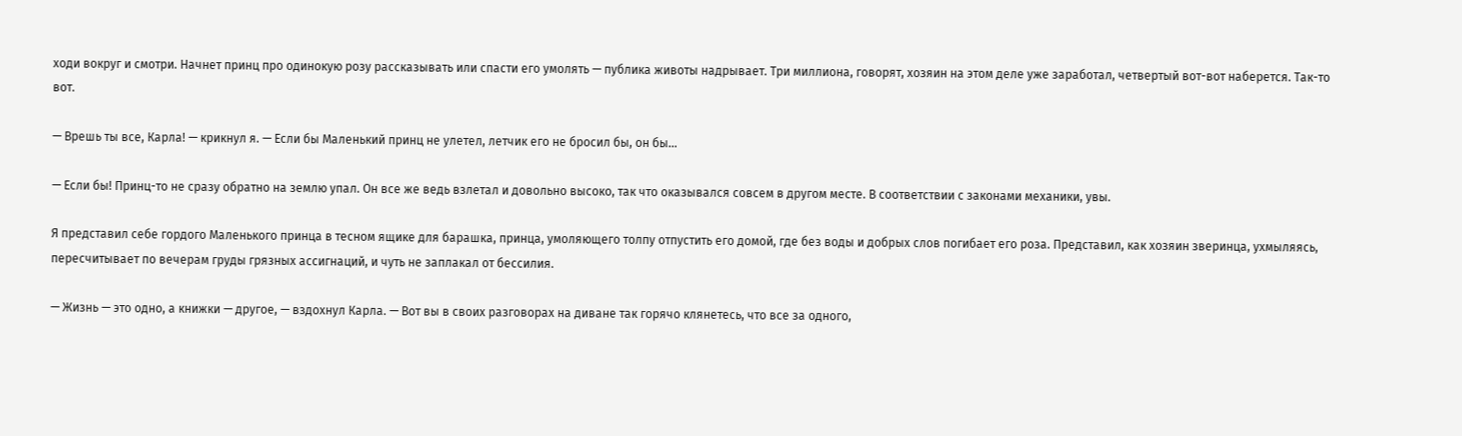ходи вокруг и смотри. Начнет принц про одинокую розу рассказывать или спасти его умолять — публика животы надрывает. Три миллиона, говорят, хозяин на этом деле уже заработал, четвертый вот-вот наберется. Так-то вот.

— Врешь ты все, Карла! — крикнул я. — Если бы Маленький принц не улетел, летчик его не бросил бы, он бы…

— Если бы! Принц-то не сразу обратно на землю упал. Он все же ведь взлетал и довольно высоко, так что оказывался совсем в другом месте. В соответствии с законами механики, увы.

Я представил себе гордого Маленького принца в тесном ящике для барашка, принца, умоляющего толпу отпустить его домой, где без воды и добрых слов погибает его роза. Представил, как хозяин зверинца, ухмыляясь, пересчитывает по вечерам груды грязных ассигнаций, и чуть не заплакал от бессилия.

— Жизнь — это одно, а книжки — другое, — вздохнул Карла. — Вот вы в своих разговорах на диване так горячо клянетесь, что все за одного,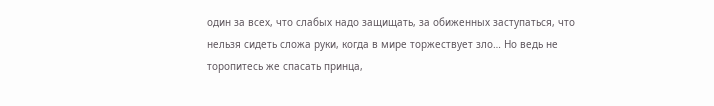один за всех, что слабых надо защищать, за обиженных заступаться, что нельзя сидеть сложа руки, когда в мире торжествует зло… Но ведь не торопитесь же спасать принца,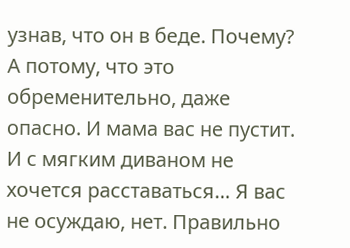узнав, что он в беде. Почему? А потому, что это обременительно, даже опасно. И мама вас не пустит. И с мягким диваном не хочется расставаться… Я вас не осуждаю, нет. Правильно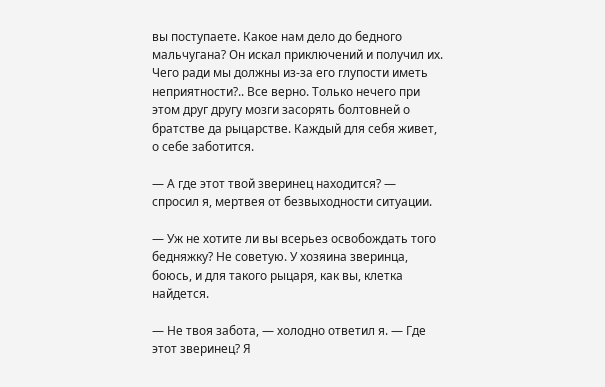вы поступаете. Какое нам дело до бедного мальчугана? Он искал приключений и получил их. Чего ради мы должны из-за его глупости иметь неприятности?.. Все верно. Только нечего при этом друг другу мозги засорять болтовней о братстве да рыцарстве. Каждый для себя живет, о себе заботится.

— А где этот твой зверинец находится? — спросил я, мертвея от безвыходности ситуации.

— Уж не хотите ли вы всерьез освобождать того бедняжку? Не советую. У хозяина зверинца, боюсь, и для такого рыцаря, как вы, клетка найдется.

— Не твоя забота, — холодно ответил я. — Где этот зверинец? Я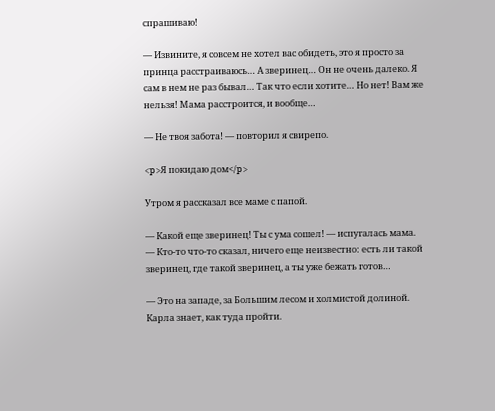спрашиваю!

— Извините, я совсем не хотел вас обидеть, это я просто за принца расстраиваюсь… А зверинец… Он не очень далеко. Я сам в нем не раз бывал… Так что если хотите… Но нет! Вам же нельзя! Мама расстроится, и вообще…

— Не твоя забота! — повторил я свирепо.

<p>Я покидаю дом</p>

Утром я рассказал все маме с папой.

— Какой еще зверинец! Ты с ума сошел! — испугалась мама. — Кто-то что-то сказал, ничего еще неизвестно: есть ли такой зверинец, где такой зверинец, а ты уже бежать готов…

— Это на западе, за Большим лесом и холмистой долиной. Карла знает, как туда пройти.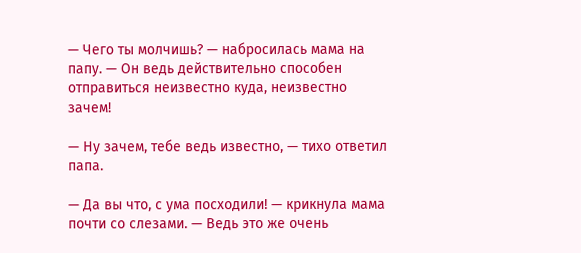— Чего ты молчишь? — набросилась мама на папу. — Он ведь действительно способен отправиться неизвестно куда, неизвестно зачем!

— Ну зачем, тебе ведь известно, — тихо ответил папа.

— Да вы что, с ума посходили! — крикнула мама почти со слезами. — Ведь это же очень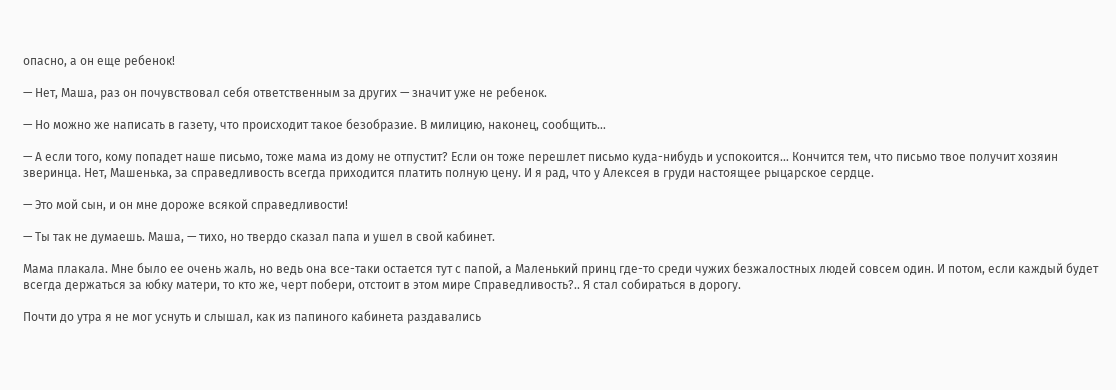опасно, а он еще ребенок!

— Нет, Маша, раз он почувствовал себя ответственным за других — значит уже не ребенок.

— Но можно же написать в газету, что происходит такое безобразие. В милицию, наконец, сообщить…

— А если того, кому попадет наше письмо, тоже мама из дому не отпустит? Если он тоже перешлет письмо куда-нибудь и успокоится… Кончится тем, что письмо твое получит хозяин зверинца. Нет, Машенька, за справедливость всегда приходится платить полную цену. И я рад, что у Алексея в груди настоящее рыцарское сердце.

— Это мой сын, и он мне дороже всякой справедливости!

— Ты так не думаешь. Маша, — тихо, но твердо сказал папа и ушел в свой кабинет.

Мама плакала. Мне было ее очень жаль, но ведь она все-таки остается тут с папой, а Маленький принц где-то среди чужих безжалостных людей совсем один. И потом, если каждый будет всегда держаться за юбку матери, то кто же, черт побери, отстоит в этом мире Справедливость?.. Я стал собираться в дорогу.

Почти до утра я не мог уснуть и слышал, как из папиного кабинета раздавались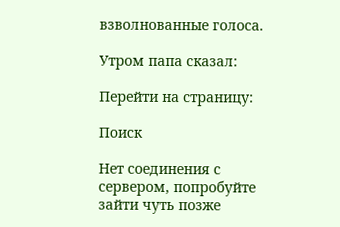взволнованные голоса.

Утром папа сказал:

Перейти на страницу:

Поиск

Нет соединения с сервером, попробуйте зайти чуть позже